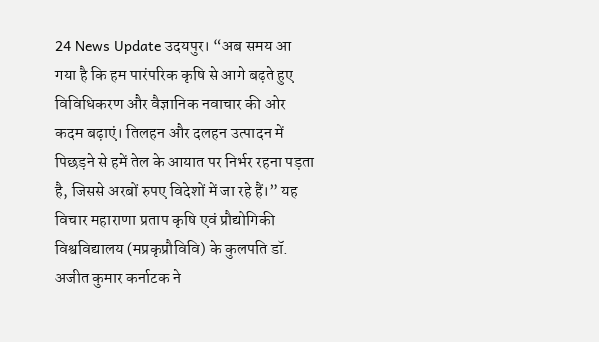24 News Update उदयपुर। “अब समय आ गया है कि हम पारंपरिक कृषि से आगे बढ़ते हुए विविधिकरण और वैज्ञानिक नवाचार की ओर कदम बढ़ाएं। तिलहन और दलहन उत्पादन में पिछड़ने से हमें तेल के आयात पर निर्भर रहना पड़ता है, जिससे अरबों रुपए विदेशों में जा रहे हैं।” यह विचार महाराणा प्रताप कृषि एवं प्रौद्योगिकी विश्वविद्यालय (मप्रकृप्रौविवि) के कुलपति डॉ. अजीत कुमार कर्नाटक ने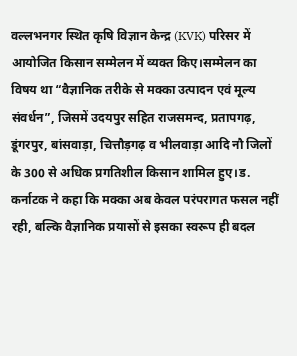वल्लभनगर स्थित कृषि विज्ञान केन्द्र (KVK) परिसर में आयोजित किसान सम्मेलन में व्यक्त किए।सम्मेलन का विषय था “वैज्ञानिक तरीके से मक्का उत्पादन एवं मूल्य संवर्धन”, जिसमें उदयपुर सहित राजसमन्द, प्रतापगढ़, डूंगरपुर, बांसवाड़ा, चित्तौड़गढ़ व भीलवाड़ा आदि नौ जिलों के 300 से अधिक प्रगतिशील किसान शामिल हुए।ड. कर्नाटक ने कहा कि मक्का अब केवल परंपरागत फसल नहीं रही, बल्कि वैज्ञानिक प्रयासों से इसका स्वरूप ही बदल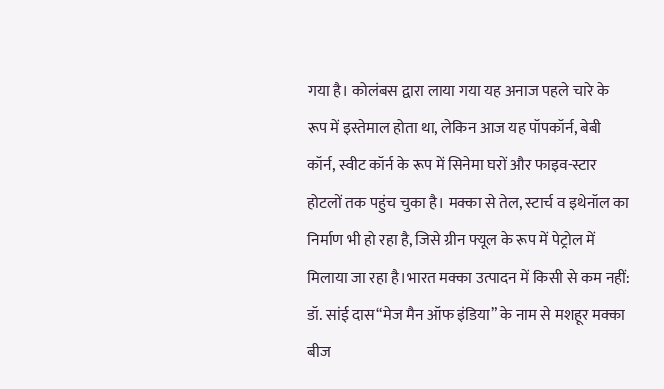गया है। कोलंबस द्वारा लाया गया यह अनाज पहले चारे के रूप में इस्तेमाल होता था, लेकिन आज यह पॉपकॉर्न, बेबी कॉर्न, स्वीट कॉर्न के रूप में सिनेमा घरों और फाइव-स्टार होटलों तक पहुंच चुका है। मक्का से तेल, स्टार्च व इथेनॉल का निर्माण भी हो रहा है, जिसे ग्रीन फ्यूल के रूप में पेट्रोल में मिलाया जा रहा है।भारत मक्का उत्पादन में किसी से कम नहीं: डॉ. सांई दास“मेज मैन ऑफ इंडिया” के नाम से मशहूर मक्का बीज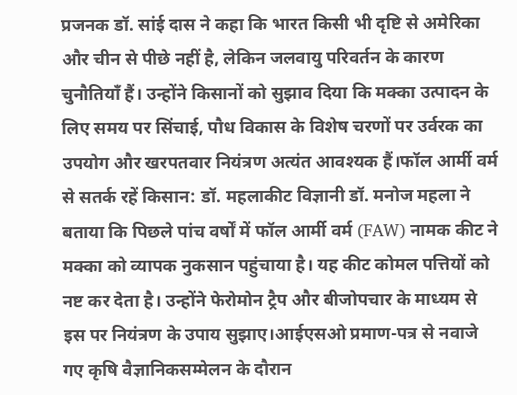प्रजनक डॉ. सांई दास ने कहा कि भारत किसी भी दृष्टि से अमेरिका और चीन से पीछे नहीं है, लेकिन जलवायु परिवर्तन के कारण चुनौतियाँ हैं। उन्होंने किसानों को सुझाव दिया कि मक्का उत्पादन के लिए समय पर सिंचाई, पौध विकास के विशेष चरणों पर उर्वरक का उपयोग और खरपतवार नियंत्रण अत्यंत आवश्यक हैं।फॉल आर्मी वर्म से सतर्क रहें किसान: डॉ. महलाकीट विज्ञानी डॉ. मनोज महला ने बताया कि पिछले पांच वर्षों में फॉल आर्मी वर्म (FAW) नामक कीट ने मक्का को व्यापक नुकसान पहुंचाया है। यह कीट कोमल पत्तियों को नष्ट कर देता है। उन्होंने फेरोमोन ट्रैप और बीजोपचार के माध्यम से इस पर नियंत्रण के उपाय सुझाए।आईएसओ प्रमाण-पत्र से नवाजे गए कृषि वैज्ञानिकसम्मेलन के दौरान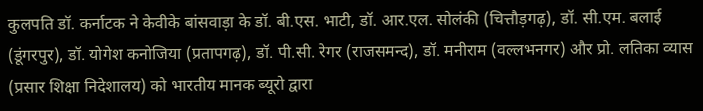कुलपति डॉ. कर्नाटक ने केवीके बांसवाड़ा के डॉ. बी.एस. भाटी, डॉ. आर.एल. सोलंकी (चित्तौड़गढ़), डॉ. सी.एम. बलाई (डूंगरपुर), डॉ. योगेश कनोजिया (प्रतापगढ़), डॉ. पी.सी. रेगर (राजसमन्द), डॉ. मनीराम (वल्लभनगर) और प्रो. लतिका व्यास (प्रसार शिक्षा निदेशालय) को भारतीय मानक ब्यूरो द्वारा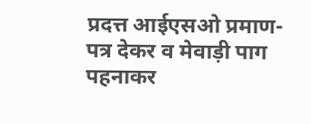प्रदत्त आईएसओ प्रमाण-पत्र देकर व मेवाड़ी पाग पहनाकर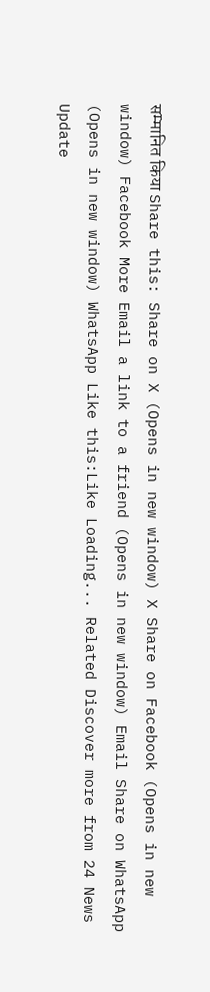सम्मानित किया Share this: Share on X (Opens in new window) X Share on Facebook (Opens in new window) Facebook More Email a link to a friend (Opens in new window) Email Share on WhatsApp (Opens in new window) WhatsApp Like this:Like Loading... Related Discover more from 24 News Update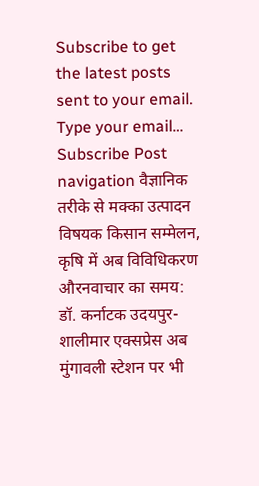Subscribe to get the latest posts sent to your email. Type your email… Subscribe Post navigation वैज्ञानिक तरीके से मक्का उत्पादन विषयक किसान सम्मेलन, कृषि में अब विविधिकरण औरनवाचार का समय: डॉ. कर्नाटक उदयपुर-शालीमार एक्सप्रेस अब मुंगावली स्टेशन पर भी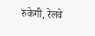रुकेगी, रेलवे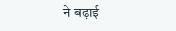ने बढ़ाई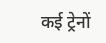कई ट्रेनों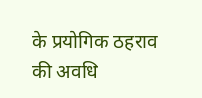के प्रयोगिक ठहराव की अवधि